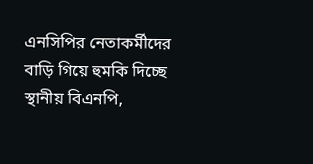এনসিপির নেতাকর্মীদের বাড়ি গিয়ে হুমকি দিচ্ছে স্থানীয় বিএনপি,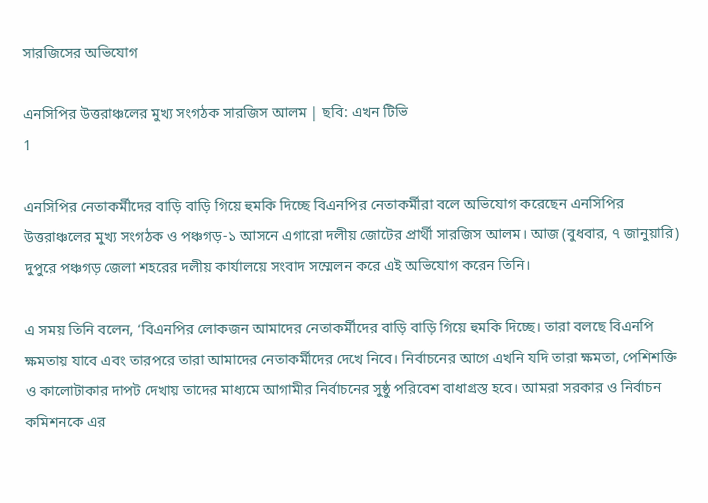সারজিসের অভিযোগ

এনসিপির উত্তরাঞ্চলের মুখ্য সংগঠক সারজিস আলম | ছবি: এখন টিভি
1

এনসিপির নেতাকর্মীদের বাড়ি বাড়ি গিয়ে হুমকি দিচ্ছে বিএনপির নেতাকর্মীরা বলে অভিযোগ করেছেন এনসিপির উত্তরাঞ্চলের মুখ্য সংগঠক ও পঞ্চগড়-১ আসনে এগারো দলীয় জোটের প্রার্থী সারজিস আলম। আজ (বুধবার, ৭ জানুয়ারি) দুপুরে পঞ্চগড় জেলা শহরের দলীয় কার্যালয়ে সংবাদ সম্মেলন করে এই অভিযোগ করেন তিনি।

এ সময় তিনি বলেন, ‘বিএনপির লোকজন আমাদের নেতাকর্মীদের বাড়ি বাড়ি গিয়ে হুমকি দিচ্ছে। তারা বলছে বিএনপি ক্ষমতায় যাবে এবং তারপরে তারা আমাদের নেতাকর্মীদের দেখে নিবে। নির্বাচনের আগে এখনি যদি তারা ক্ষমতা, পেশিশক্তি ও কালোটাকার দাপট দেখায় তাদের মাধ্যমে আগামীর নির্বাচনের সুষ্ঠু পরিবেশ বাধাগ্রস্ত হবে। আমরা সরকার ও নির্বাচন কমিশনকে এর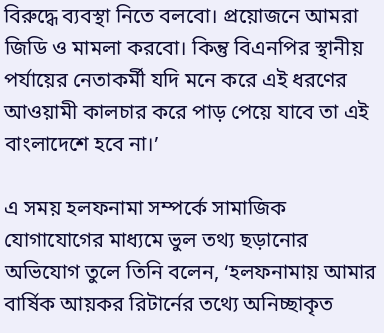বিরুদ্ধে ব্যবস্থা নিতে বলবো। প্রয়োজনে আমরা জিডি ও মামলা করবো। কিন্তু বিএনপির স্থানীয় পর্যায়ের নেতাকর্মী যদি মনে করে এই ধরণের আওয়ামী কালচার করে পাড় পেয়ে যাবে তা এই বাংলাদেশে হবে না।’

এ সময় হলফনামা সম্পর্কে সামাজিক যোগাযোগের মাধ্যমে ভুল তথ্য ছড়ানোর অভিযোগ তুলে তিনি বলেন, ‘হলফনামায় আমার বার্ষিক আয়কর রিটার্নের তথ্যে অনিচ্ছাকৃত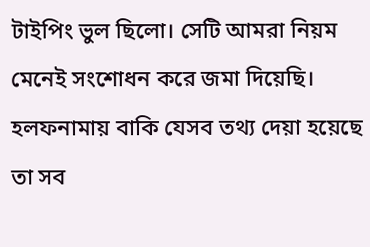টাইপিং ভুল ছিলো। সেটি আমরা নিয়ম মেনেই সংশোধন করে জমা দিয়েছি। হলফনামায় বাকি যেসব তথ্য দেয়া হয়েছে তা সব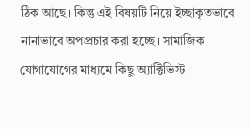ঠিক আছে। কিন্তু এই বিষয়টি নিয়ে ইচ্ছাকৃতভাবে নানাভাবে অপপ্রচার করা হচ্ছে। সামাজিক যোগাযোগের মাধ্যমে কিছু অ্যাক্টিভিস্ট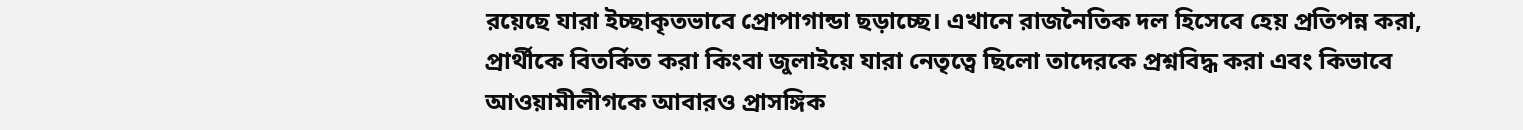রয়েছে যারা ইচ্ছাকৃতভাবে প্রোপাগান্ডা ছড়াচ্ছে। এখানে রাজনৈতিক দল হিসেবে হেয় প্রতিপন্ন করা, প্রার্থীকে বিতর্কিত করা কিংবা জুলাইয়ে যারা নেতৃত্বে ছিলো তাদেরকে প্রশ্নবিদ্ধ করা এবং কিভাবে আওয়ামীলীগকে আবারও প্রাসঙ্গিক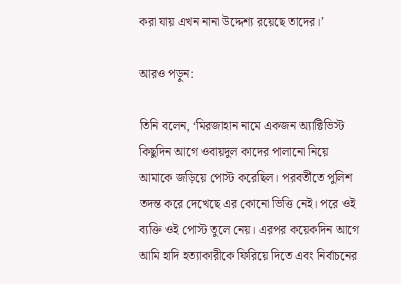করা যায় এখন নানা উদ্দেশ্য রয়েছে তাদের।’

আরও পড়ুন:

তিনি বলেন, ‘মিরজাহান নামে একজন অ্যাক্টিভিস্ট কিছুদিন আগে ওবায়দুল কাদের পালানো নিয়ে আমাকে জড়িয়ে পোস্ট করেছিল। পরবর্তীতে পুলিশ তদন্ত করে দেখেছে এর কোনো ভিত্তি নেই। পরে ওই ব্যক্তি ওই পোস্ট তুলে নেয়। এরপর কয়েকদিন আগে আমি হাদি হত্যাকারীকে ফিরিয়ে দিতে এবং নির্বাচনের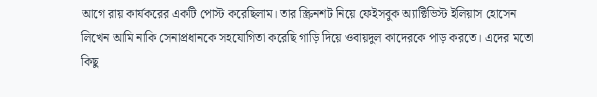আগে রায় কার্যকরের একটি পোস্ট করেছিলাম। তার স্ক্রিনশট নিয়ে ফেইসবুক অ্যাক্টিভিস্ট ইলিয়াস হোসেন লিখেন আমি নাকি সেনাপ্রধানকে সহযোগিতা করেছি গাড়ি দিয়ে ওবায়দুল কাদেরকে পাড় করতে। এদের মতো কিছু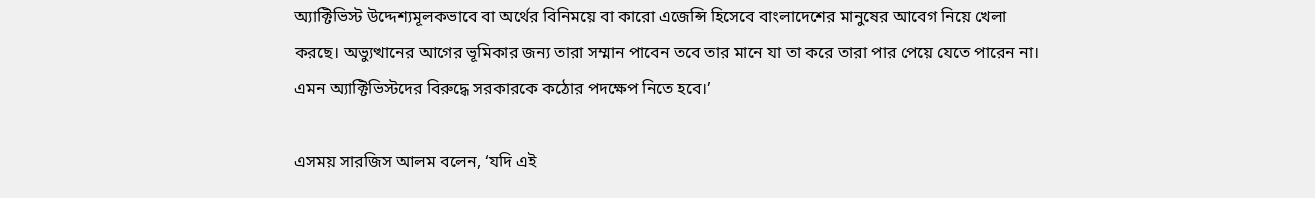অ্যাক্টিভিস্ট উদ্দেশ্যমূলকভাবে বা অর্থের বিনিময়ে বা কারো এজেন্সি হিসেবে বাংলাদেশের মানুষের আবেগ নিয়ে খেলা করছে। অভ্যুত্থানের আগের ভূমিকার জন্য তারা সম্মান পাবেন তবে তার মানে যা তা করে তারা পার পেয়ে যেতে পারেন না। এমন অ্যাক্টিভিস্টদের বিরুদ্ধে সরকারকে কঠোর পদক্ষেপ নিতে হবে।’

এসময় সারজিস আলম বলেন, ‘যদি এই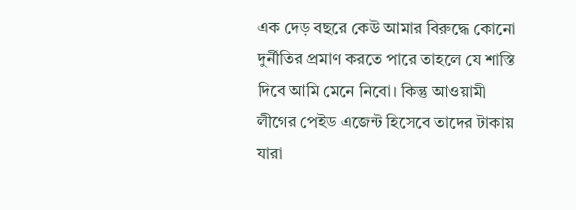এক দেড় বছরে কেউ আমার বিরুদ্ধে কোনো দুর্নীতির প্রমাণ করতে পারে তাহলে যে শাস্তি দিবে আমি মেনে নিবো। কিন্তু আওয়ামী লীগের পেইড এজেন্ট হিসেবে তাদের টাকায় যারা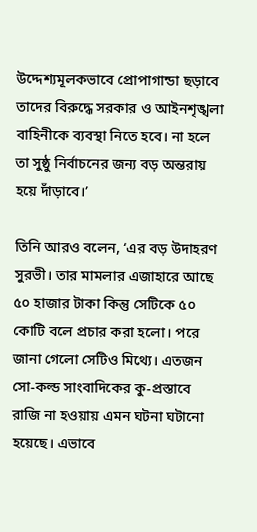উদ্দেশ্যমূলকভাবে প্রোপাগান্ডা ছড়াবে তাদের বিরুদ্ধে সরকার ও আইনশৃঙ্খলা বাহিনীকে ব্যবস্থা নিতে হবে। না হলে তা সুষ্ঠু নির্বাচনের জন্য বড় অন্তরায় হয়ে দাঁড়াবে।’

তিনি আরও বলেন, ‘এর বড় উদাহরণ সুরভী। তার মামলার এজাহারে আছে ৫০ হাজার টাকা কিন্তু সেটিকে ৫০ কোটি বলে প্রচার করা হলো। পরে জানা গেলো সেটিও মিথ্যে। এতজন সো-কল্ড সাংবাদিকের কু-প্রস্তাবে রাজি না হওয়ায় এমন ঘটনা ঘটানো হয়েছে। এভাবে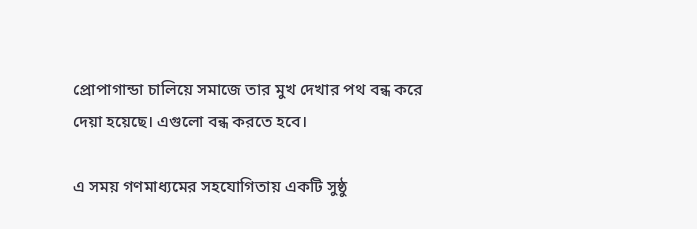প্রোপাগান্ডা চালিয়ে সমাজে তার মুখ দেখার পথ বন্ধ করে দেয়া হয়েছে। এগুলো বন্ধ করতে হবে।

এ সময় গণমাধ্যমের সহযোগিতায় একটি সুষ্ঠু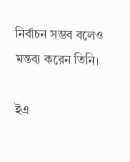নির্বাচন সম্ভব বলেও মন্তব্য করেন তিনি।

ইএ